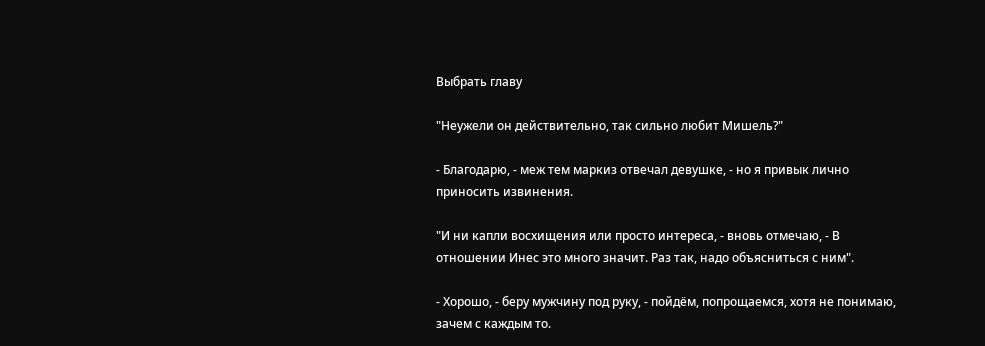Выбрать главу

"Неужели он действительно, так сильно любит Мишель?"

- Благодарю, - меж тем маркиз отвечал девушке, - но я привык лично приносить извинения.

"И ни капли восхищения или просто интереса, - вновь отмечаю, - В отношении Инес это много значит. Раз так, надо объясниться с ним".

- Хорошо, - беру мужчину под руку, - пойдём, попрощаемся, хотя не понимаю, зачем с каждым то.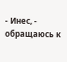- Инес, - обращаюсь к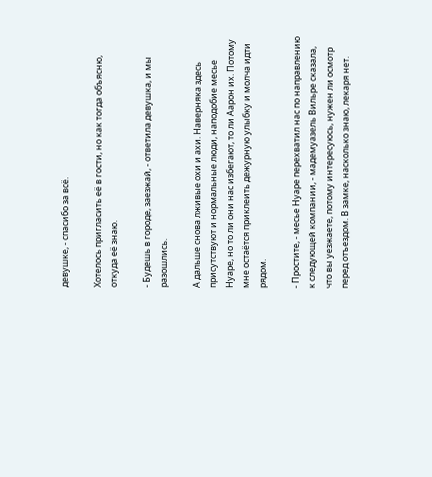девушке, - спасибо за всё.

Хотелось пригласить её в гости, но как тогда объясню, откуда её знаю.

- Будешь в городе, заезжай, - ответила девушка, и мы разошлись.

А дальше снова лживые охи и ахи. Наверняка здесь присутствуют и нормальные люди, наподобие месье Нуаре, но то ли они нас избегают, то ли Аарон их. Потому мне остаётся приклеить дежурную улыбку и молча идти рядом.

- Простите, - месье Нуаре перехватил нас по направлению к следующей компании, - мадемуазель Вильре сказала, что вы уезжаете, потому интересуюсь, нужен ли осмотр перед отъездом. В замке, насколько знаю, лекаря нет.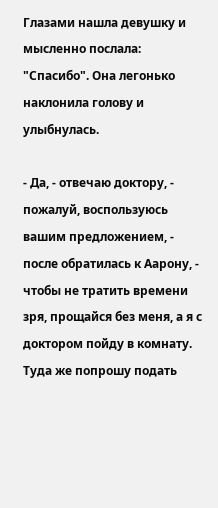Глазами нашла девушку и мысленно послала: "Спасибо". Она легонько наклонила голову и улыбнулась.

- Да, - отвечаю доктору, - пожалуй, воспользуюсь вашим предложением, - после обратилась к Аарону, - чтобы не тратить времени зря, прощайся без меня, а я с доктором пойду в комнату. Туда же попрошу подать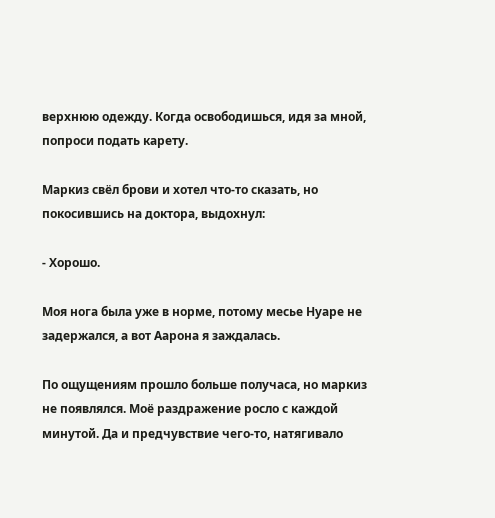верхнюю одежду. Когда освободишься, идя за мной, попроси подать карету.

Маркиз свёл брови и хотел что-то сказать, но покосившись на доктора, выдохнул:

- Хорошо.

Моя нога была уже в норме, потому месье Нуаре не задержался, а вот Аарона я заждалась.

По ощущениям прошло больше получаса, но маркиз не появлялся. Моё раздражение росло с каждой минутой. Да и предчувствие чего-то, натягивало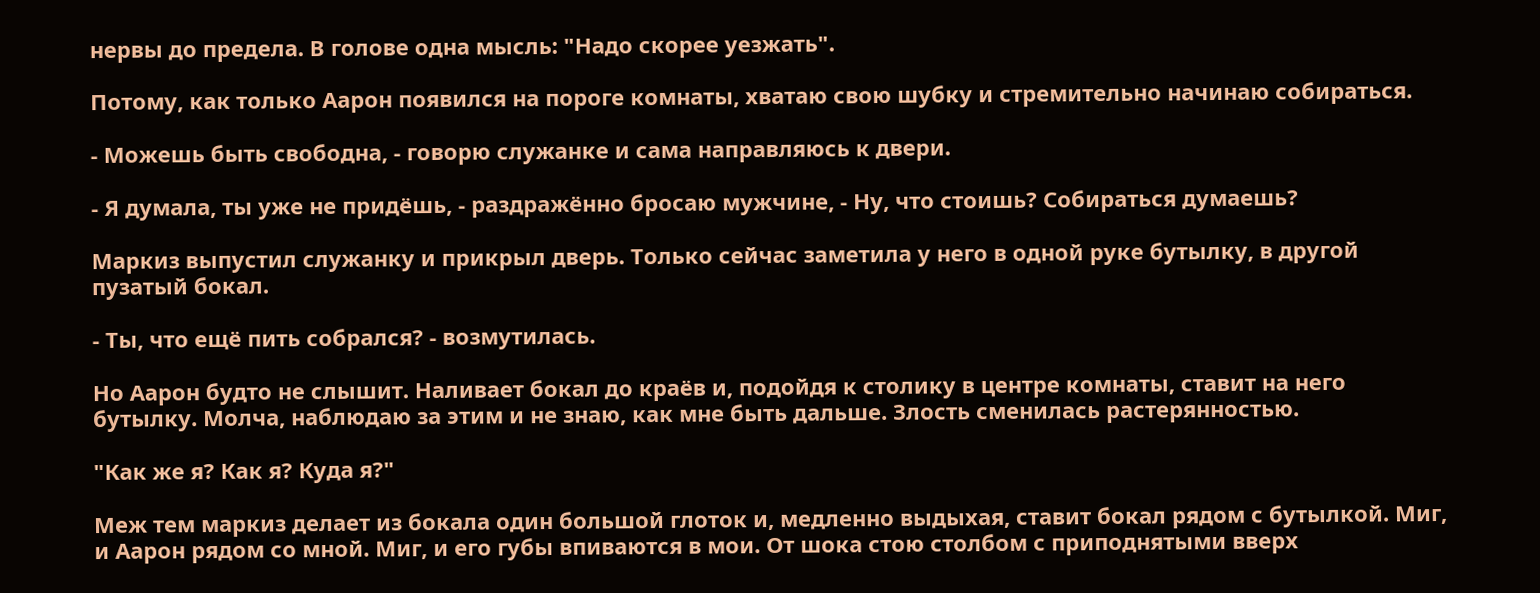нервы до предела. В голове одна мысль: "Надо скорее уезжать".

Потому, как только Аарон появился на пороге комнаты, хватаю свою шубку и стремительно начинаю собираться.

- Можешь быть свободна, - говорю служанке и сама направляюсь к двери.

- Я думала, ты уже не придёшь, - раздражённо бросаю мужчине, - Ну, что стоишь? Собираться думаешь?

Маркиз выпустил служанку и прикрыл дверь. Только сейчас заметила у него в одной руке бутылку, в другой пузатый бокал.

- Ты, что ещё пить собрался? - возмутилась.

Но Аарон будто не слышит. Наливает бокал до краёв и, подойдя к столику в центре комнаты, ставит на него бутылку. Молча, наблюдаю за этим и не знаю, как мне быть дальше. Злость сменилась растерянностью.

"Как же я? Как я? Куда я?"

Меж тем маркиз делает из бокала один большой глоток и, медленно выдыхая, ставит бокал рядом с бутылкой. Миг, и Аарон рядом со мной. Миг, и его губы впиваются в мои. От шока стою столбом с приподнятыми вверх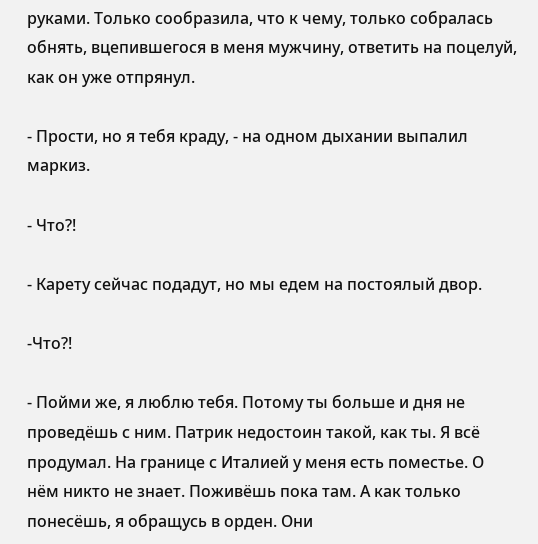руками. Только сообразила, что к чему, только собралась обнять, вцепившегося в меня мужчину, ответить на поцелуй, как он уже отпрянул.

- Прости, но я тебя краду, - на одном дыхании выпалил маркиз.

- Что?!

- Карету сейчас подадут, но мы едем на постоялый двор.

-Что?!

- Пойми же, я люблю тебя. Потому ты больше и дня не проведёшь с ним. Патрик недостоин такой, как ты. Я всё продумал. На границе с Италией у меня есть поместье. О нём никто не знает. Поживёшь пока там. А как только понесёшь, я обращусь в орден. Они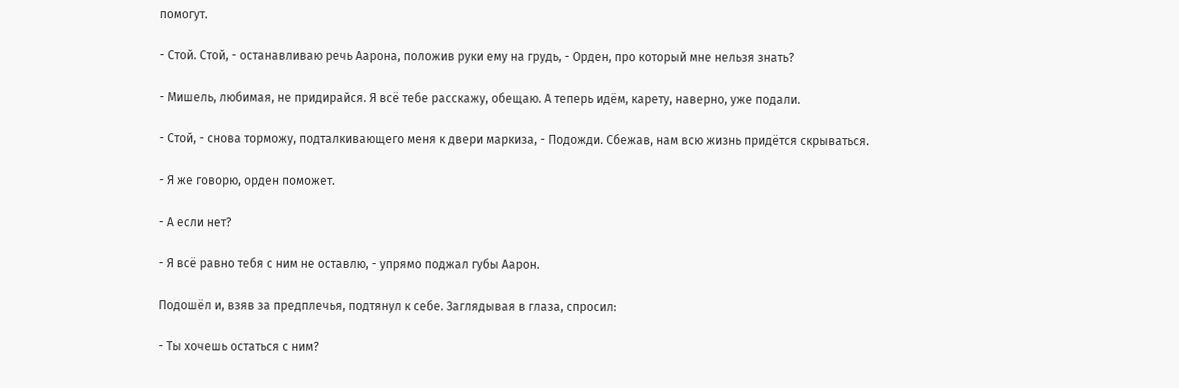помогут.

- Стой. Стой, - останавливаю речь Аарона, положив руки ему на грудь, - Орден, про который мне нельзя знать?

- Мишель, любимая, не придирайся. Я всё тебе расскажу, обещаю. А теперь идём, карету, наверно, уже подали.

- Стой, - снова торможу, подталкивающего меня к двери маркиза, - Подожди. Сбежав, нам всю жизнь придётся скрываться.

- Я же говорю, орден поможет.

- А если нет?

- Я всё равно тебя с ним не оставлю, - упрямо поджал губы Аарон.

Подошёл и, взяв за предплечья, подтянул к себе. Заглядывая в глаза, спросил:

- Ты хочешь остаться с ним?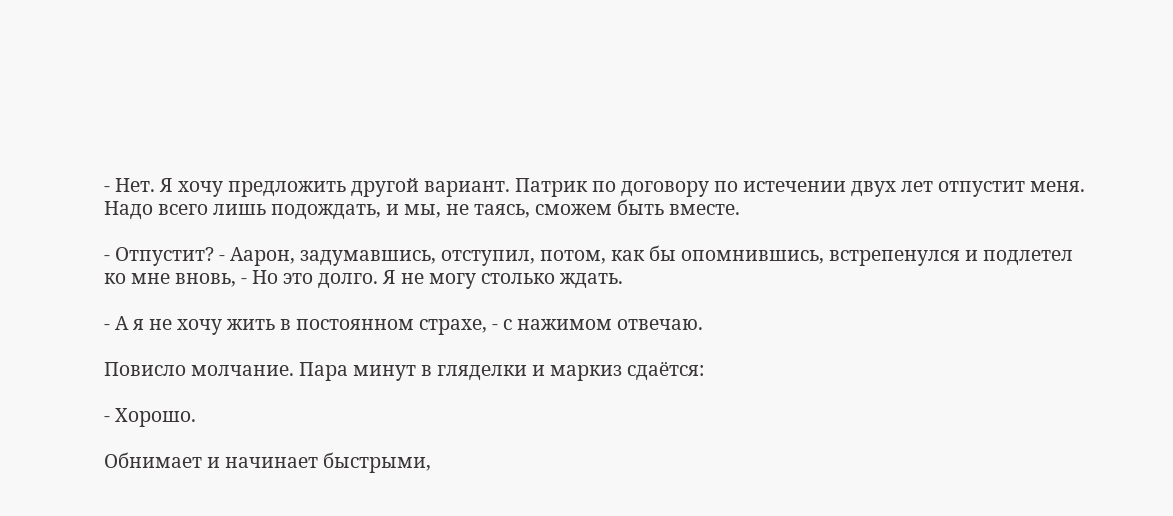- Нет. Я хочу предложить другой вариант. Патрик по договору по истечении двух лет отпустит меня. Надо всего лишь подождать, и мы, не таясь, сможем быть вместе.

- Отпустит? - Аарон, задумавшись, отступил, потом, как бы опомнившись, встрепенулся и подлетел ко мне вновь, - Но это долго. Я не могу столько ждать.

- А я не хочу жить в постоянном страхе, - с нажимом отвечаю.

Повисло молчание. Пара минут в гляделки и маркиз сдаётся:

- Хорошо.

Обнимает и начинает быстрыми,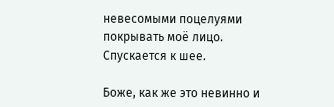невесомыми поцелуями покрывать моё лицо. Спускается к шее.

Боже, как же это невинно и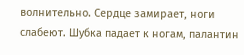волнительно. Сердце замирает, ноги слабеют. Шубка падает к ногам, палантин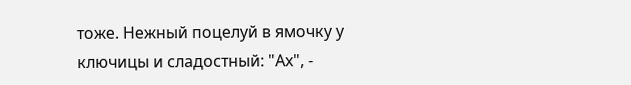тоже. Нежный поцелуй в ямочку у ключицы и сладостный: "Ах", -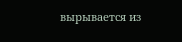вырывается из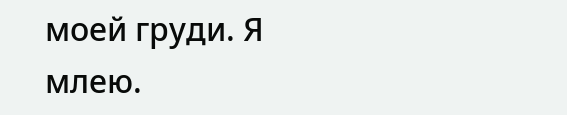моей груди. Я млею.